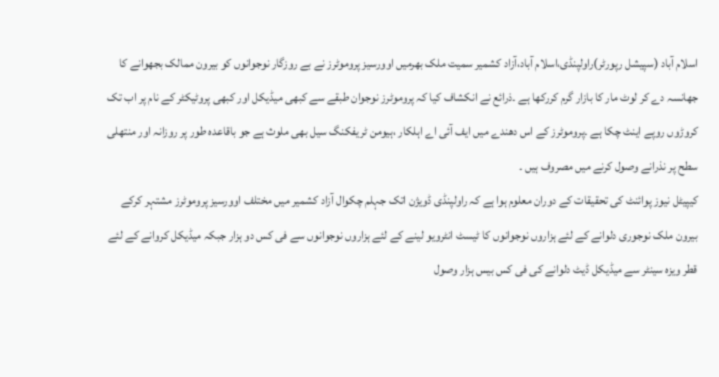اسلام آباد (سپیشل رپورٹر)راولپنڈی،اسلام آباد،آزاد کشمیر سمیت ملک بھرمیں اوورسیز پروموٹرز نے بے روزگار نوجوانوں کو بیرون ممالک بجھوانے کا جھانسہ دے کر لوٹ مار کا بازار گرم کررکھا ہے ۔ذرائع نے انکشاف کیا کہ پروموٹرز نوجوان طبقے سے کبھی میڈیکل اور کبھی پروٹیکٹر کے نام پر اب تک کروڑوں روپے اینٹ چکا ہے ۔پروموٹرز کے اس دھندے میں ایف آئی اے اہلکار ،ہیومن ٹریفکنگ سیل بھی ملوث ہے جو باقاعدہ طور پر روزانہ اور منتھلی سطح پر نذرانے وصول کرنے میں مصروف ہیں ۔
کیپیٹل نیوز پوائنٹ کی تحقیقات کے دوران معلوم ہوا ہے کہ راولپنڈی ڈویژن اتک جہلم چکوال آزاد کشمیر میں مختلف اوورسیز پروموٹرز مشتہر کرکے بیرون ملک نوجوری دلوانے کے لئے ہزاروں نوجوانوں کا ٹیسٹ انٹرویو لینے کے لئے ہزاروں نوجوانوں سے فی کس دو ہزار جبکہ میڈیکل کروانے کے لئے قطر ویزہ سینٹر سے میڈیکل ڈیٹ دلوانے کی فی کس بیس ہزار وصول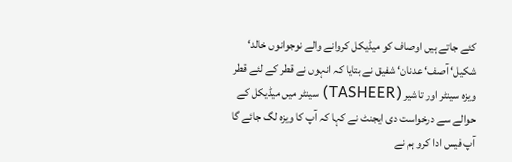کئے جاتے ہیں اوصاف کو میڈیکل کروانے والے نوجوانوں خالد‘ شکیل‘ آصف‘ عدنان‘ شفیق نے بتایا کہ انہوں نے قطر کے لئے قطر ویزہ سینٹر اور تاشیر (TASHEER) سینٹر میں میڈیکل کے حوالے سے درخواست دی ایجنٹ نے کہا کہ آپ کا ویزہ لگ جائے گا آپ فیس ادا کرو ہم نے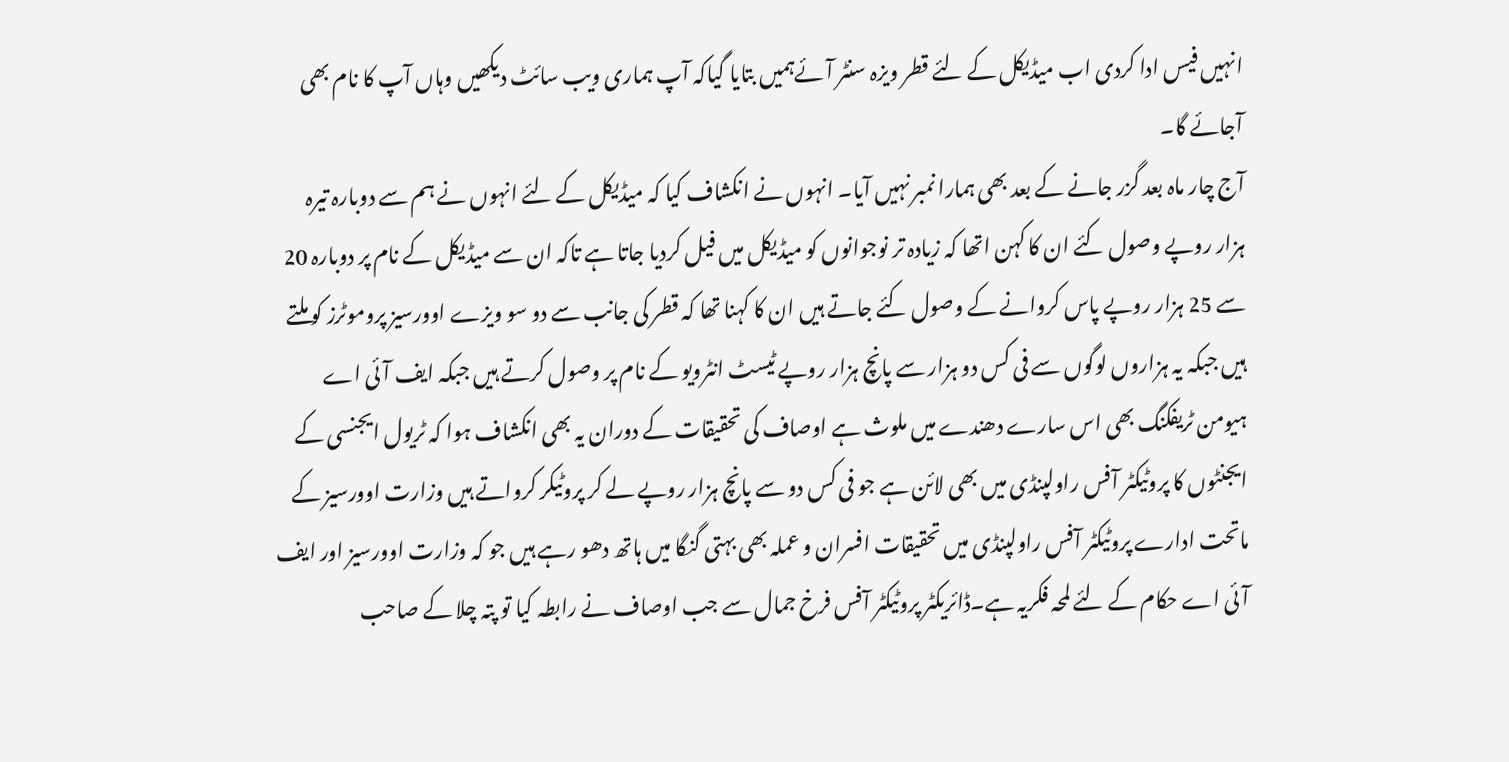انہیں فیس ادا کردی اب میڈیکل کے لئے قطر ویزہ سنٹر آئےہمیں بتایا گیاکہ آپ ہماری ویب سائٹ دیکھیں وہاں آپ کا نام بھی آجائے گا۔
آج چار ماہ بعد گزر جانے کے بعد بھی ہمارا نمبر نہیں آیا۔ انہوں نے انکشاف کیا کہ میڈیکل کے لئے انہوں نے ہم سے دوبارہ تیرہ ہزار روپے وصول کئے ان کا کہن اتھا کہ زیادہ تر نوجوانوں کو میڈیکل میں فیل کردیا جاتا ہے تاکہ ان سے میڈیکل کے نام پر دوبارہ 20 سے 25 ہزار روپے پاس کروانے کے وصول کئے جاتے ہیں ان کا کہنا تھا کہ قطر کی جانب سے دو سو ویزے اوورسیز پروموٹرز کو ملتے ہیں جبکہ یہ ہزاروں لوگوں سے فی کس دو ہزار سے پانچ ہزار روپے ٹیسٹ انٹرویو کے نام پر وصول کرتے ہیں جبکہ ایف آئی اے ہیومن ٹریفکنگ بھی اس سارے دھندے میں ملوث ہے اوصاف کی تحقیقات کے دوران یہ بھی انکشاف ہوا کہ ٹریول ایجنسی کے ایجنٹوں کا پروٹیکٹر آفس راولپنڈی میں بھی لائن ہے جو فی کس دو سے پانچ ہزار روپے لے کر پروٹیکر کرواتے ہیں وزارت اوورسیز کے ماتحت ادارے پروٹیکٹر آفس راولپنڈی میں تحقیقات افسران و عملہ بھی بہتی گنگا میں ہاتھ دھو رہے ہیں جو کہ وزارت اوورسیز اور ایف آئی اے حکام کے لئے لمحہ فکریہ ہے۔ڈائریکٹر پروٹیکٹر آفس فرخ جمال سے جب اوصاف نے رابطہ کیا تو پتہ چلا کے صاحب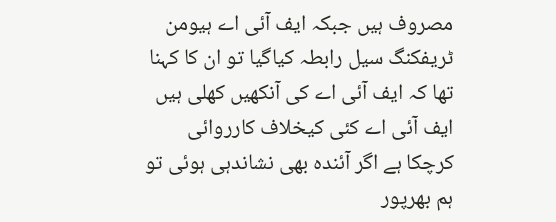مصروف ہیں جبکہ ایف آئی اے ہیومن ٹریفکنگ سیل رابطہ کیاگیا تو ان کا کہنا تھا کہ ایف آئی اے کی آنکھیں کھلی ہیں ایف آئی اے کئی کیخلاف کارروائی کرچکا ہے اگر آئندہ بھی نشاندہی ہوئی تو ہم بھرپور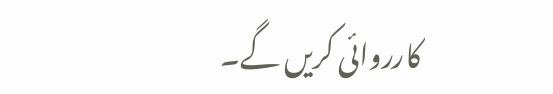کارروائی کریں گے۔